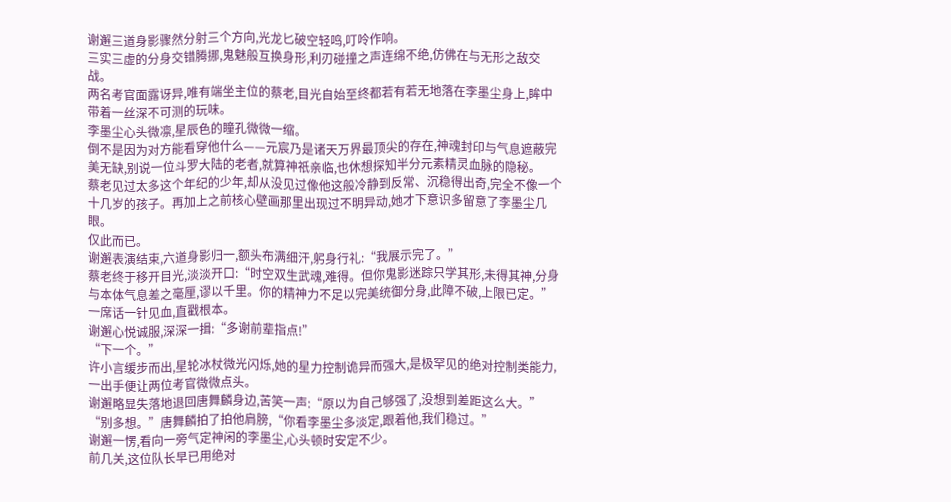谢邂三道身影骤然分射三个方向,光龙匕破空轻鸣,叮呤作响。
三实三虚的分身交错腾挪,鬼魅般互换身形,利刃碰撞之声连绵不绝,仿佛在与无形之敌交战。
两名考官面露讶异,唯有端坐主位的蔡老,目光自始至终都若有若无地落在李墨尘身上,眸中带着一丝深不可测的玩味。
李墨尘心头微凛,星辰色的瞳孔微微一缩。
倒不是因为对方能看穿他什么——元宸乃是诸天万界最顶尖的存在,神魂封印与气息遮蔽完美无缺,别说一位斗罗大陆的老者,就算神祇亲临,也休想探知半分元素精灵血脉的隐秘。
蔡老见过太多这个年纪的少年,却从没见过像他这般冷静到反常、沉稳得出奇,完全不像一个十几岁的孩子。再加上之前核心壁画那里出现过不明异动,她才下意识多留意了李墨尘几眼。
仅此而已。
谢邂表演结束,六道身影归一,额头布满细汗,躬身行礼:“我展示完了。”
蔡老终于移开目光,淡淡开口:“时空双生武魂,难得。但你鬼影迷踪只学其形,未得其神,分身与本体气息差之毫厘,谬以千里。你的精神力不足以完美统御分身,此障不破,上限已定。”
一席话一针见血,直戳根本。
谢邂心悦诚服,深深一揖:“多谢前辈指点!”
“下一个。”
许小言缓步而出,星轮冰杖微光闪烁,她的星力控制诡异而强大,是极罕见的绝对控制类能力,一出手便让两位考官微微点头。
谢邂略显失落地退回唐舞麟身边,苦笑一声:“原以为自己够强了,没想到差距这么大。”
“别多想。”唐舞麟拍了拍他肩膀,“你看李墨尘多淡定,跟着他,我们稳过。”
谢邂一愣,看向一旁气定神闲的李墨尘,心头顿时安定不少。
前几关,这位队长早已用绝对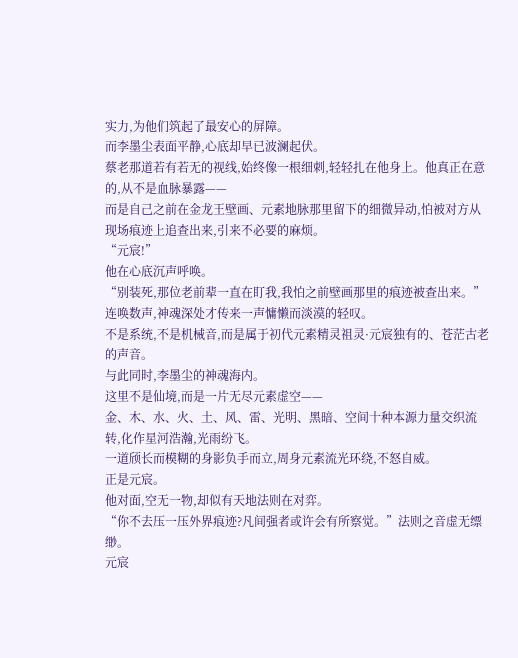实力,为他们筑起了最安心的屏障。
而李墨尘表面平静,心底却早已波澜起伏。
蔡老那道若有若无的视线,始终像一根细刺,轻轻扎在他身上。他真正在意的,从不是血脉暴露——
而是自己之前在金龙王壁画、元素地脉那里留下的细微异动,怕被对方从现场痕迹上追查出来,引来不必要的麻烦。
“元宸!”
他在心底沉声呼唤。
“别装死,那位老前辈一直在盯我,我怕之前壁画那里的痕迹被查出来。”
连唤数声,神魂深处才传来一声慵懒而淡漠的轻叹。
不是系统,不是机械音,而是属于初代元素精灵祖灵·元宸独有的、苍茫古老的声音。
与此同时,李墨尘的神魂海内。
这里不是仙境,而是一片无尽元素虚空——
金、木、水、火、土、风、雷、光明、黑暗、空间十种本源力量交织流转,化作星河浩瀚,光雨纷飞。
一道颀长而模糊的身影负手而立,周身元素流光环绕,不怒自威。
正是元宸。
他对面,空无一物,却似有天地法则在对弈。
“你不去压一压外界痕迹?凡间强者或许会有所察觉。”法则之音虚无缥缈。
元宸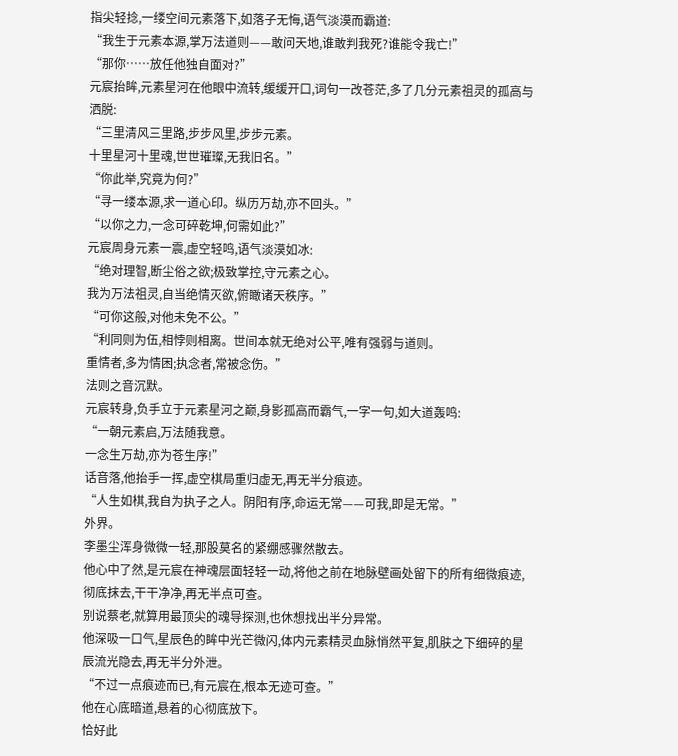指尖轻捻,一缕空间元素落下,如落子无悔,语气淡漠而霸道:
“我生于元素本源,掌万法道则——敢问天地,谁敢判我死?谁能令我亡!”
“那你……放任他独自面对?”
元宸抬眸,元素星河在他眼中流转,缓缓开口,词句一改苍茫,多了几分元素祖灵的孤高与洒脱:
“三里清风三里路,步步风里,步步元素。
十里星河十里魂,世世璀璨,无我旧名。”
“你此举,究竟为何?”
“寻一缕本源,求一道心印。纵历万劫,亦不回头。”
“以你之力,一念可碎乾坤,何需如此?”
元宸周身元素一震,虚空轻鸣,语气淡漠如冰:
“绝对理智,断尘俗之欲;极致掌控,守元素之心。
我为万法祖灵,自当绝情灭欲,俯瞰诸天秩序。”
“可你这般,对他未免不公。”
“利同则为伍,相悖则相离。世间本就无绝对公平,唯有强弱与道则。
重情者,多为情困;执念者,常被念伤。”
法则之音沉默。
元宸转身,负手立于元素星河之巅,身影孤高而霸气,一字一句,如大道轰鸣:
“一朝元素启,万法随我意。
一念生万劫,亦为苍生序!”
话音落,他抬手一挥,虚空棋局重归虚无,再无半分痕迹。
“人生如棋,我自为执子之人。阴阳有序,命运无常——可我,即是无常。”
外界。
李墨尘浑身微微一轻,那股莫名的紧绷感骤然散去。
他心中了然,是元宸在神魂层面轻轻一动,将他之前在地脉壁画处留下的所有细微痕迹,彻底抹去,干干净净,再无半点可查。
别说蔡老,就算用最顶尖的魂导探测,也休想找出半分异常。
他深吸一口气,星辰色的眸中光芒微闪,体内元素精灵血脉悄然平复,肌肤之下细碎的星辰流光隐去,再无半分外泄。
“不过一点痕迹而已,有元宸在,根本无迹可查。”
他在心底暗道,悬着的心彻底放下。
恰好此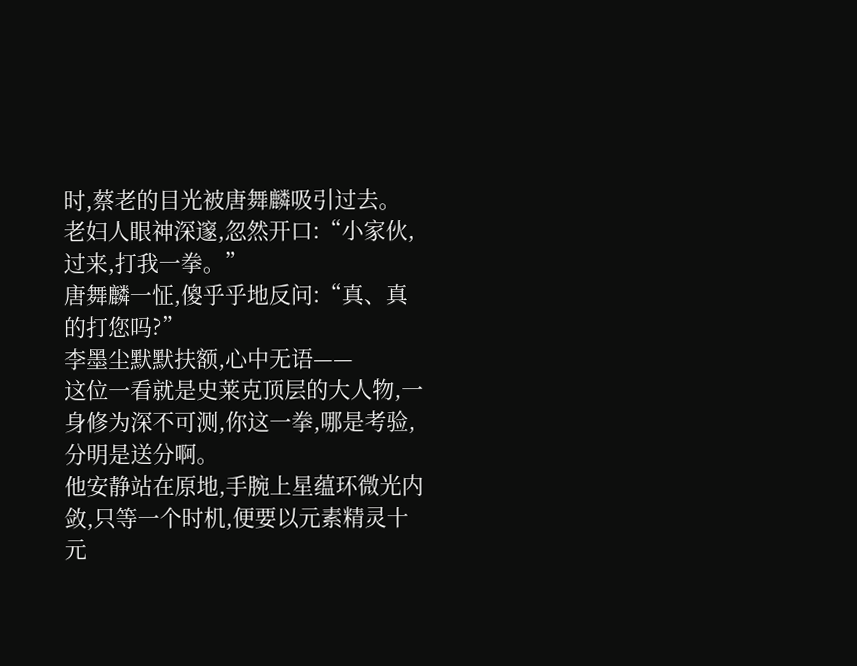时,蔡老的目光被唐舞麟吸引过去。
老妇人眼神深邃,忽然开口:“小家伙,过来,打我一拳。”
唐舞麟一怔,傻乎乎地反问:“真、真的打您吗?”
李墨尘默默扶额,心中无语——
这位一看就是史莱克顶层的大人物,一身修为深不可测,你这一拳,哪是考验,分明是送分啊。
他安静站在原地,手腕上星蕴环微光内敛,只等一个时机,便要以元素精灵十元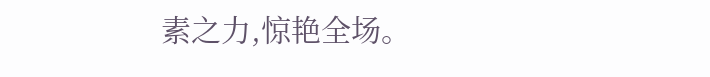素之力,惊艳全场。